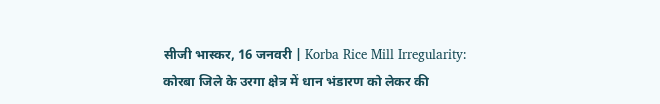सीजी भास्कर, 16 जनवरी | Korba Rice Mill Irregularity: कोरबा जिले के उरगा क्षेत्र में धान भंडारण को लेकर की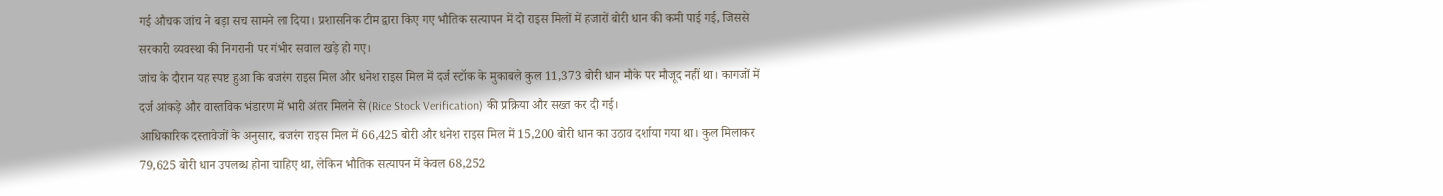गई औचक जांच ने बड़ा सच सामने ला दिया। प्रशासनिक टीम द्वारा किए गए भौतिक सत्यापन में दो राइस मिलों में हजारों बोरी धान की कमी पाई गई, जिससे सरकारी व्यवस्था की निगरानी पर गंभीर सवाल खड़े हो गए।
जांच के दौरान यह स्पष्ट हुआ कि बजरंग राइस मिल और धनेश राइस मिल में दर्ज स्टॉक के मुकाबले कुल 11,373 बोरी धान मौके पर मौजूद नहीं था। कागजों में दर्ज आंकड़े और वास्तविक भंडारण में भारी अंतर मिलने से (Rice Stock Verification) की प्रक्रिया और सख्त कर दी गई।
आधिकारिक दस्तावेजों के अनुसार, बजरंग राइस मिल में 66,425 बोरी और धनेश राइस मिल में 15,200 बोरी धान का उठाव दर्शाया गया था। कुल मिलाकर 79,625 बोरी धान उपलब्ध होना चाहिए था, लेकिन भौतिक सत्यापन में केवल 68,252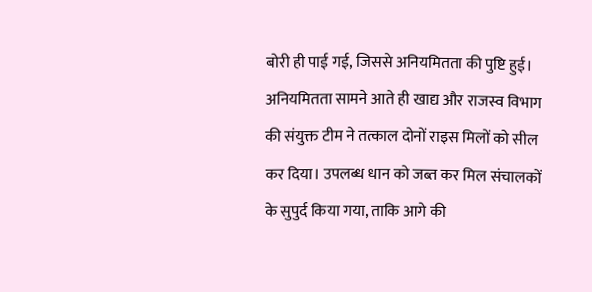बोरी ही पाई गई, जिससे अनियमितता की पुष्टि हुई।
अनियमितता सामने आते ही खाद्य और राजस्व विभाग की संयुक्त टीम ने तत्काल दोनों राइस मिलों को सील कर दिया। उपलब्ध धान को जब्त कर मिल संचालकों के सुपुर्द किया गया, ताकि आगे की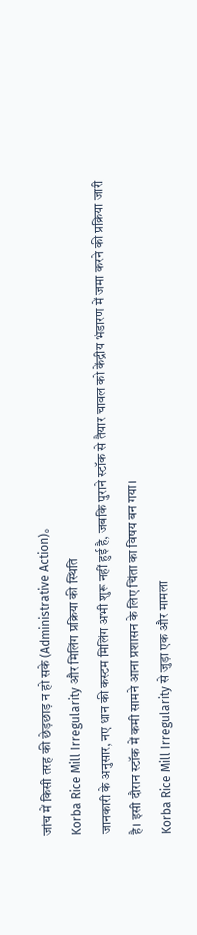जांच में किसी तरह की छेड़छाड़ न हो सके (Administrative Action)。
Korba Rice Mill Irregularity और मिलिंग प्रक्रिया की स्थिति
जानकारी के अनुसार, नए धान की कस्टम मिलिंग अभी शुरू नहीं हुई है, जबकि पुराने स्टॉक से तैयार चावल को केंद्रीय भंडारण में जमा करने की प्रक्रिया जारी है। इसी दौरान स्टॉक में कमी सामने आना प्रशासन के लिए चिंता का विषय बन गया।
Korba Rice Mill Irregularity से जुड़ा एक और मामला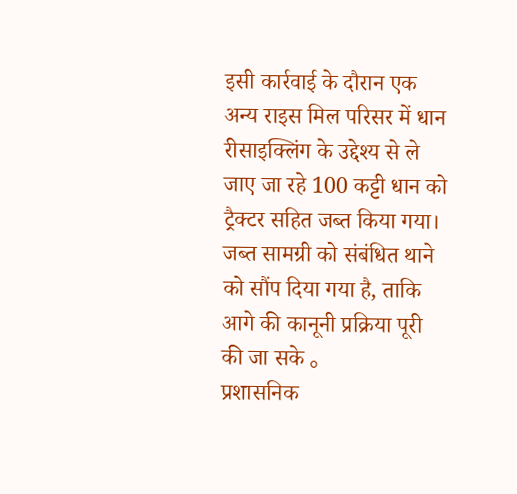इसी कार्रवाई के दौरान एक अन्य राइस मिल परिसर में धान रीसाइक्लिंग के उद्देश्य से ले जाए जा रहे 100 कट्टी धान को ट्रैक्टर सहित जब्त किया गया। जब्त सामग्री को संबंधित थाने को सौंप दिया गया है, ताकि आगे की कानूनी प्रक्रिया पूरी की जा सके 。
प्रशासनिक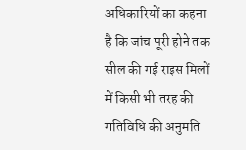अधिकारियों का कहना है कि जांच पूरी होने तक सील की गई राइस मिलों में किसी भी तरह की गतिविधि की अनुमति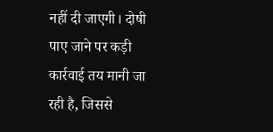नहीं दी जाएगी। दोषी पाए जाने पर कड़ी कार्रवाई तय मानी जा रही है, जिससे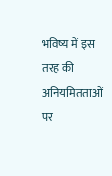भविष्य में इस तरह की अनियमितताओं पर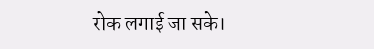रोक लगाई जा सके।